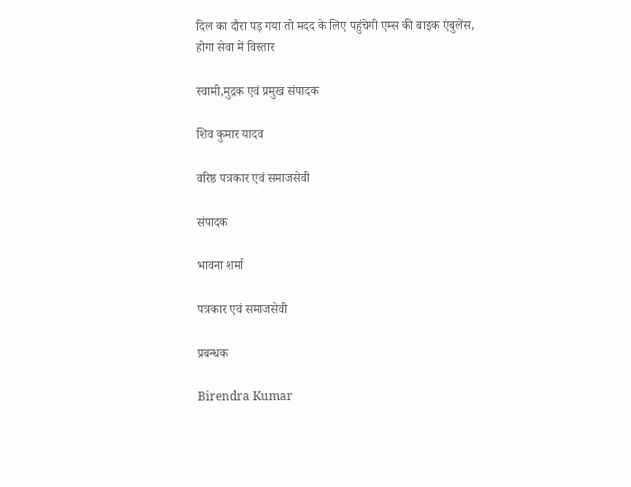दिल का दौरा पड़ गया तो मदद के लिए पहुंचेगी एम्स की बाइक एंबुलेंस, होगा सेवा में विस्तार

स्वामी,मुद्रक एवं प्रमुख संपादक

शिव कुमार यादव

वरिष्ठ पत्रकार एवं समाजसेवी

संपादक

भावना शर्मा

पत्रकार एवं समाजसेवी

प्रबन्धक

Birendra Kumar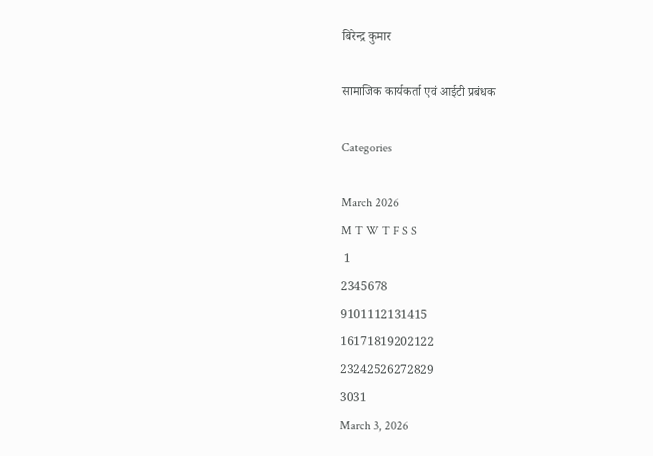बिरेन्द्र कुमार

सामाजिक कार्यकर्ता एवं आईटी प्रबंधक

Categories

March 2026
M T W T F S S
 1
2345678
9101112131415
16171819202122
23242526272829
3031
March 3, 2026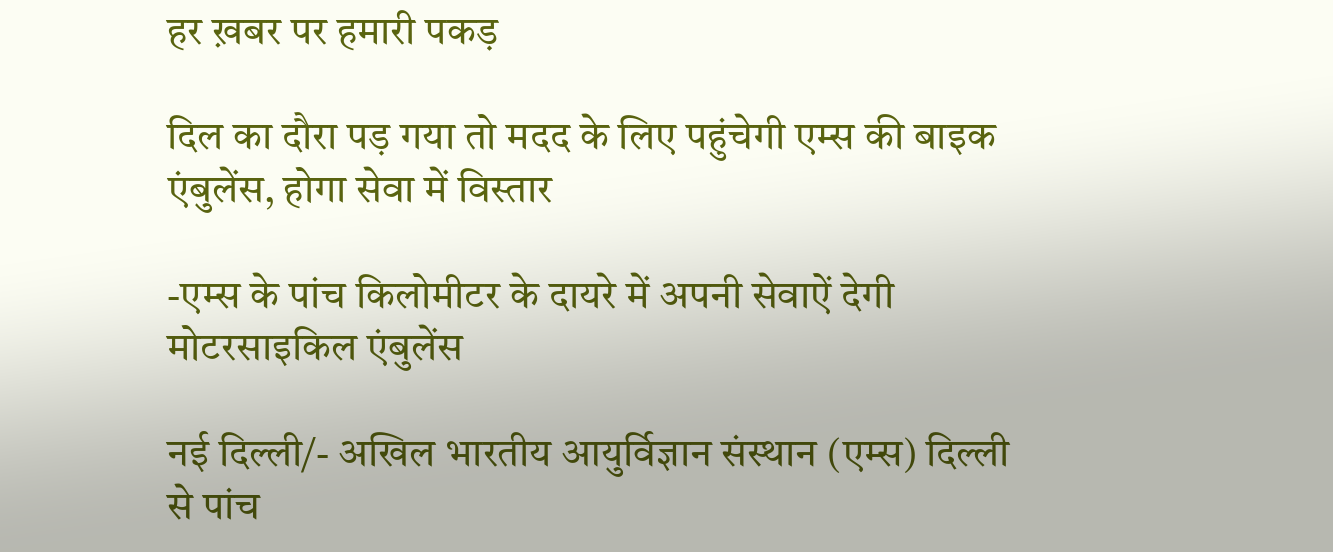हर ख़बर पर हमारी पकड़

दिल का दौरा पड़ गया तो मदद के लिए पहुंचेगी एम्स की बाइक एंबुलेंस, होगा सेवा में विस्तार

-एम्स के पांच किलोमीटर के दायरे में अपनी सेवाऐं देगी मोटरसाइकिल एंबुलेंस

नई दिल्ली/- अखिल भारतीय आयुर्विज्ञान संस्थान (एम्स) दिल्ली से पांच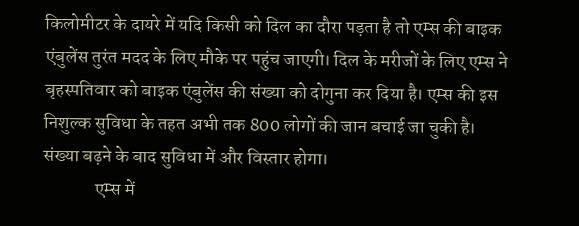किलोमीटर के दायरे में यदि किसी को दिल का दौरा पड़ता है तो एम्स की बाइक एंबुलेंस तुरंत मदद के लिए मौके पर पहुंच जाएगी। दिल के मरीजों के लिए एम्स ने बृहस्पतिवार को बाइक एंबुलेंस की संख्या को दोगुना कर दिया है। एम्स की इस निशुल्क सुविधा के तहत अभी तक 800 लोगों की जान बचाई जा चुकी है। संख्या बढ़ने के बाद सुविधा में और विस्तार होगा।
              एम्स में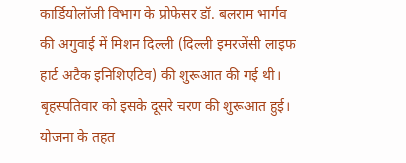कार्डियोलॉजी विभाग के प्रोफेसर डॉ. बलराम भार्गव की अगुवाई में मिशन दिल्ली (दिल्ली इमरजेंसी लाइफ हार्ट अटैक इनिशिएटिव) की शुरूआत की गई थी। बृहस्पतिवार को इसके दूसरे चरण की शुरूआत हुई। योजना के तहत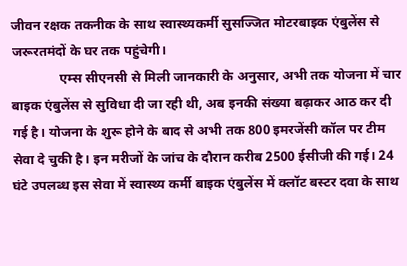जीवन रक्षक तकनीक के साथ स्वास्थ्यकर्मी सुसज्जित मोटरबाइक एंबुलेंस से जरूरतमंदों के घर तक पहुंचेगी।
              एम्स सीएनसी से मिली जानकारी के अनुसार, अभी तक योजना में चार बाइक एंबुलेंस से सुविधा दी जा रही थी, अब इनकी संख्या बढ़ाकर आठ कर दी गई है। योजना के शुरू होने के बाद से अभी तक 800 इमरजेंसी कॉल पर टीम सेवा दे चुकी है। इन मरीजों के जांच के दौरान करीब 2500 ईसीजी की गई। 24 घंटे उपलब्ध इस सेवा में स्वास्थ्य कर्मी बाइक एंबुलेंस में क्लॉट बस्टर दवा के साथ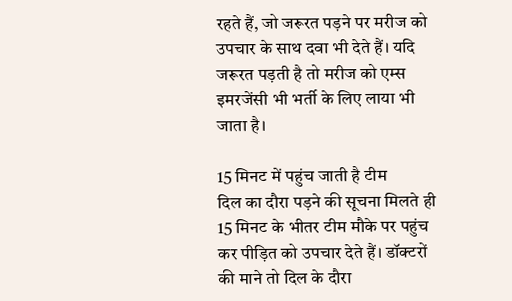रहते हैं, जो जरूरत पड़ने पर मरीज को उपचार के साथ दवा भी देते हैं। यदि जरूरत पड़ती है तो मरीज को एम्स इमरजेंसी भी भर्ती के लिए लाया भी जाता है।

15 मिनट में पहुंच जाती है टीम
दिल का दौरा पड़ने की सूचना मिलते ही 15 मिनट के भीतर टीम मौके पर पहुंच कर पीड़ित को उपचार देते हैं। डॉक्टरों की माने तो दिल के दौरा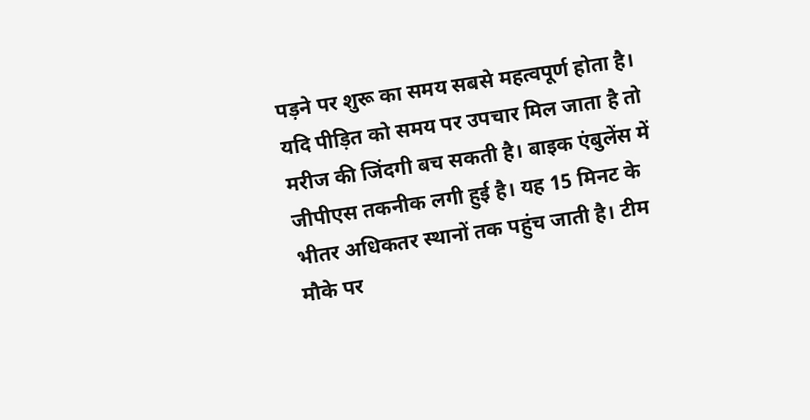पड़ने पर शुरू का समय सबसे महत्वपूर्ण होता है। यदि पीड़ित को समय पर उपचार मिल जाता है तो मरीज की जिंदगी बच सकती है। बाइक एंबुलेंस में जीपीएस तकनीक लगी हुई है। यह 15 मिनट के भीतर अधिकतर स्थानों तक पहुंच जाती है। टीम मौके पर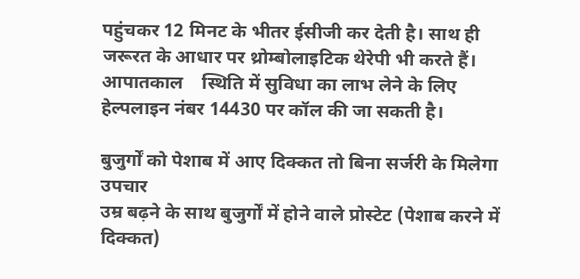पहुंचकर 12 मिनट के भीतर ईसीजी कर देती है। साथ ही जरूरत के आधार पर थ्रोम्बोलाइटिक थेरेपी भी करते हैं। आपातकाल    स्थिति में सुविधा का लाभ लेने के लिए हेल्पलाइन नंबर 14430 पर कॉल की जा सकती है।

बुजुर्गों को पेशाब में आए दिक्कत तो बिना सर्जरी के मिलेगा उपचार
उम्र बढ़ने के साथ बुजुर्गों में होने वाले प्रोस्टेट (पेशाब करने में दिक्कत)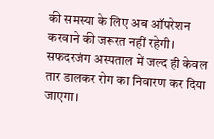की समस्या के लिए अब ऑपरेशन करवाने की जरूरत नहीं रहेगी। सफदरजंग अस्पताल में जल्द ही केवल तार डालकर रोग का निवारण कर दिया जाएगा।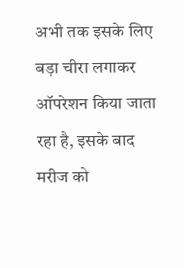अभी तक इसके लिए बड़ा चीरा लगाकर ऑपरेशन किया जाता रहा है, इसके बाद मरीज को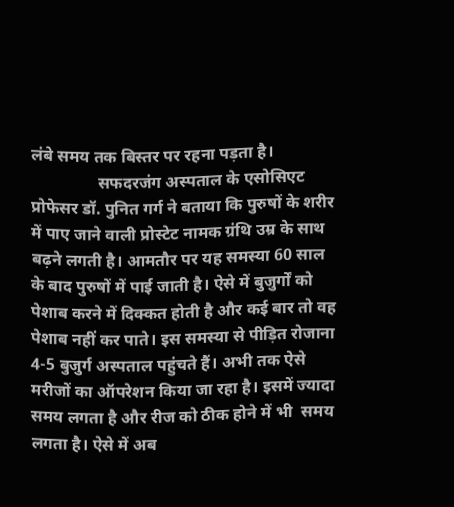लंबे समय तक बिस्तर पर रहना पड़ता है।
                सफदरजंग अस्पताल के एसोसिएट प्रोफेसर डॉ. पुनित गर्ग ने बताया कि पुरुषों के शरीर में पाए जाने वाली प्रोस्टेट नामक ग्रंथि उम्र के साथ बढ़ने लगती है। आमतौर पर यह समस्या 60 साल के बाद पुरुषों में पाई जाती है। ऐसे में बुजुर्गों को पेशाब करने में दिक्कत होती है और कई बार तो वह पेशाब नहीं कर पाते। इस समस्या से पीड़ित रोजाना 4-5 बुजुर्ग अस्पताल पहुंचते हैं। अभी तक ऐसे मरीजों का ऑपरेशन किया जा रहा है। इसमें ज्यादा समय लगता है और रीज को ठीक होने में भी  समय लगता है। ऐसे में अब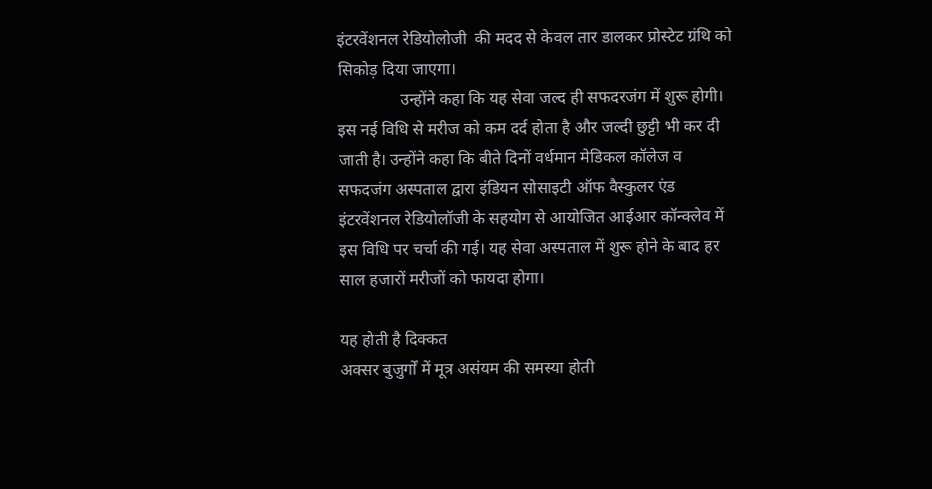इंटरवेंशनल रेडियोलोजी  की मदद से केवल तार डालकर प्रोस्टेट ग्रंथि को सिकोड़ दिया जाएगा।
               उन्होंने कहा कि यह सेवा जल्द ही सफदरजंग में शुरू होगी। इस नई विधि से मरीज को कम दर्द होता है और जल्दी छुट्टी भी कर दी जाती है। उन्होंने कहा कि बीते दिनों वर्धमान मेडिकल कॉलेज व सफदजंग अस्पताल द्वारा इंडियन सोसाइटी ऑफ वैस्कुलर एंड इंटरवेंशनल रेडियोलॉजी के सहयोग से आयोजित आईआर कॉन्क्लेव में इस विधि पर चर्चा की गई। यह सेवा अस्पताल में शुरू होने के बाद हर साल हजारों मरीजों को फायदा होगा।

यह होती है दिक्कत
अक्सर बुजुर्गों में मूत्र असंयम की समस्या होती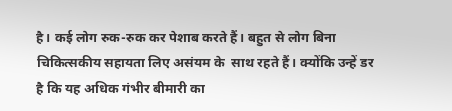है। कई लोग रुक-रुक कर पेशाब करते हैं। बहुत से लोग बिना चिकित्सकीय सहायता लिए असंयम के  साथ रहते हैं। क्योंकि उन्हें डर है कि यह अधिक गंभीर बीमारी का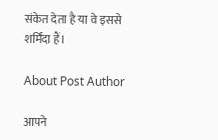संकेत देता है या वे इससे शर्मिंदा हैं।

About Post Author

आपने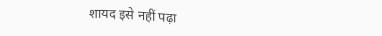शायद इसे नहीं पढ़ा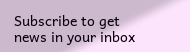Subscribe to get news in your inbox